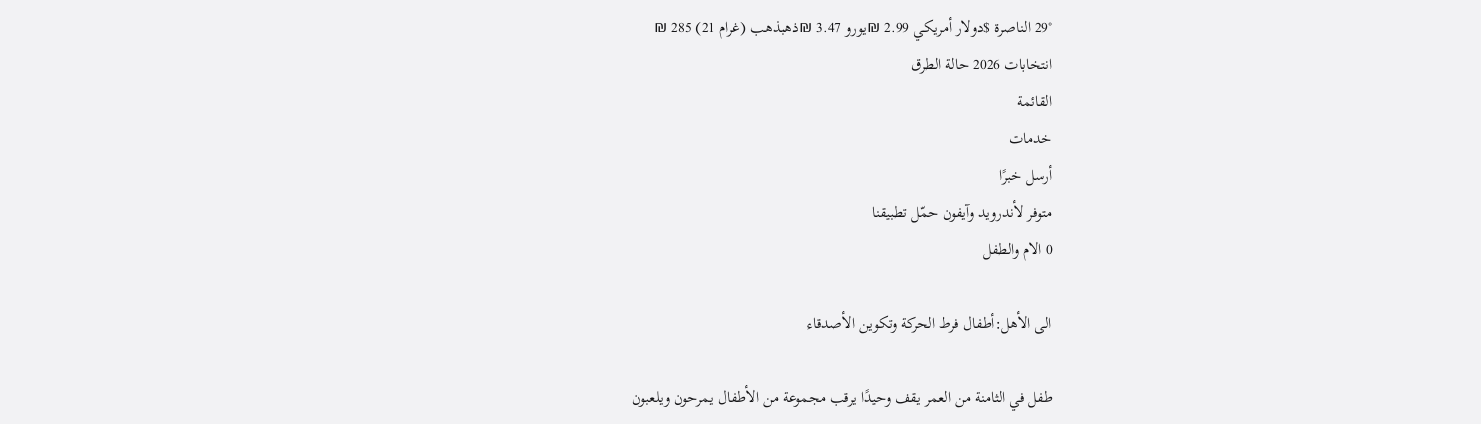29° الناصرة $دولار أمريكي 2.99 ₪يورو 3.47 ₪ذهبذهب (غرام 21) 285 ₪
انتخابات 2026 حالة الطرق
القائمة
خدمات
أرسل خبرًا
متوفر لأندرويد وآيفون حمّل تطبيقنا
0 الام والطفل

الى الأهل:أطفال فرط الحركة وتكوين الأصدقاء

طفل في الثامنة من العمر يقف وحيدًا يرقب مجموعة من الأطفال يمرحون ويلعبون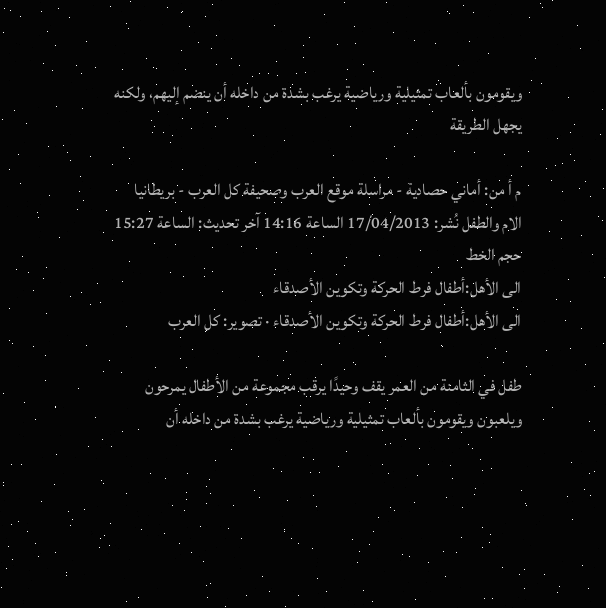ويقومون بألعاب تمثيلية ورياضية يرغب بشدة من داخله أن ينضم إليهم، ولكنه يجهل الطريقة

م أ من: أماني حصادية - مراسلة موقع العرب وصحيفة كل العرب - بريطانيا الام والطفل نُشر: 17/04/2013 الساعة 14:16 آخر تحديث: الساعة 15:27
حجم الخط
الى الأهل:أطفال فرط الحركة وتكوين الأصدقاء
الى الأهل:أطفال فرط الحركة وتكوين الأصدقاء · تصوير: كل العرب

طفل في الثامنة من العمر يقف وحيدًا يرقب مجموعة من الأطفال يمرحون ويلعبون ويقومون بألعاب تمثيلية ورياضية يرغب بشدة من داخله أن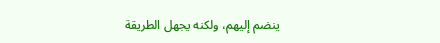ينضم إليهم، ولكنه يجهل الطريقة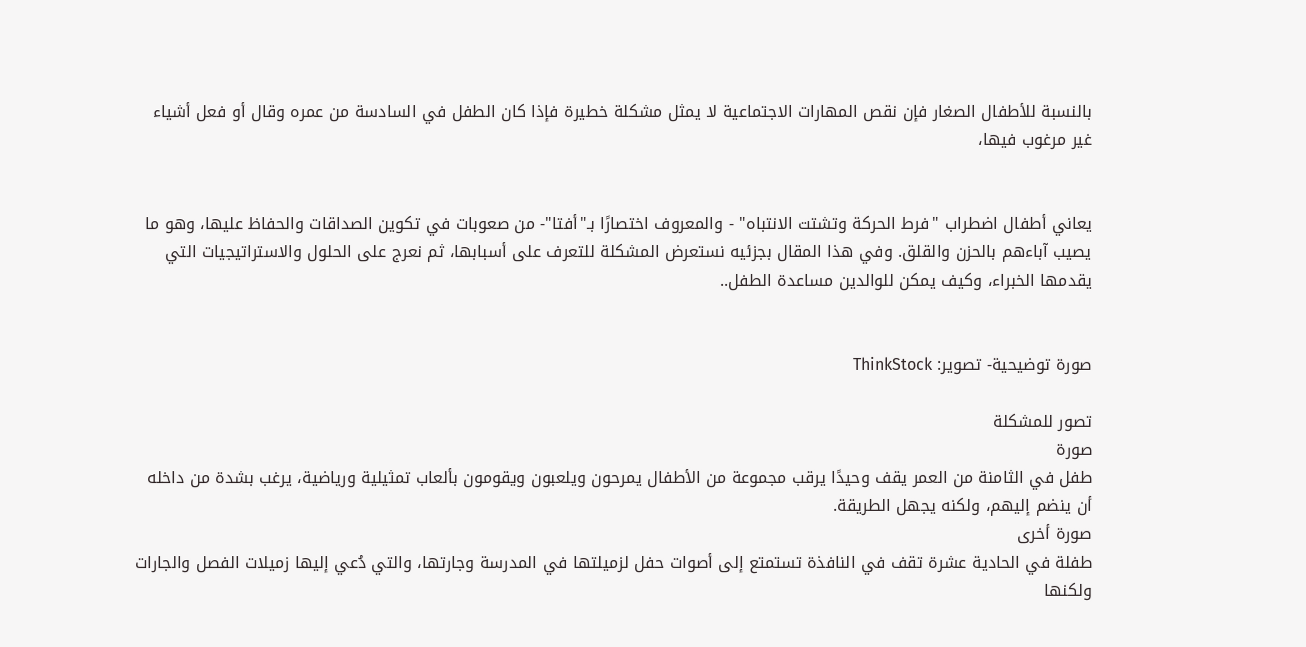بالنسبة للأطفال الصغار فإن نقص المهارات الاجتماعية لا يمثل مشكلة خطيرة فإذا كان الطفل في السادسة من عمره وقال أو فعل أشياء غير مرغوب فيها،


يعاني أطفال اضطراب "فرط الحركة وتشتت الانتباه" - والمعروف اختصارًا بـ"أفتا"- من صعوبات في تكوين الصداقات والحفاظ عليها، وهو ما يصيب آباءهم بالحزن والقلق. وفي هذا المقال بجزئيه نستعرض المشكلة للتعرف على أسبابها، ثم نعرج على الحلول والاستراتيجيات التي يقدمها الخبراء، وكيف يمكن للوالدين مساعدة الطفل..


صورة توضيحية- تصوير: ThinkStock

تصور للمشكلة
صورة
طفل في الثامنة من العمر يقف وحيدًا يرقب مجموعة من الأطفال يمرحون ويلعبون ويقومون بألعاب تمثيلية ورياضية، يرغب بشدة من داخله أن ينضم إليهم، ولكنه يجهل الطريقة.
صورة أخرى
طفلة في الحادية عشرة تقف في النافذة تستمتع إلى أصوات حفل لزميلتها في المدرسة وجارتها، والتي دُعي إليها زميلات الفصل والجارات ولكنها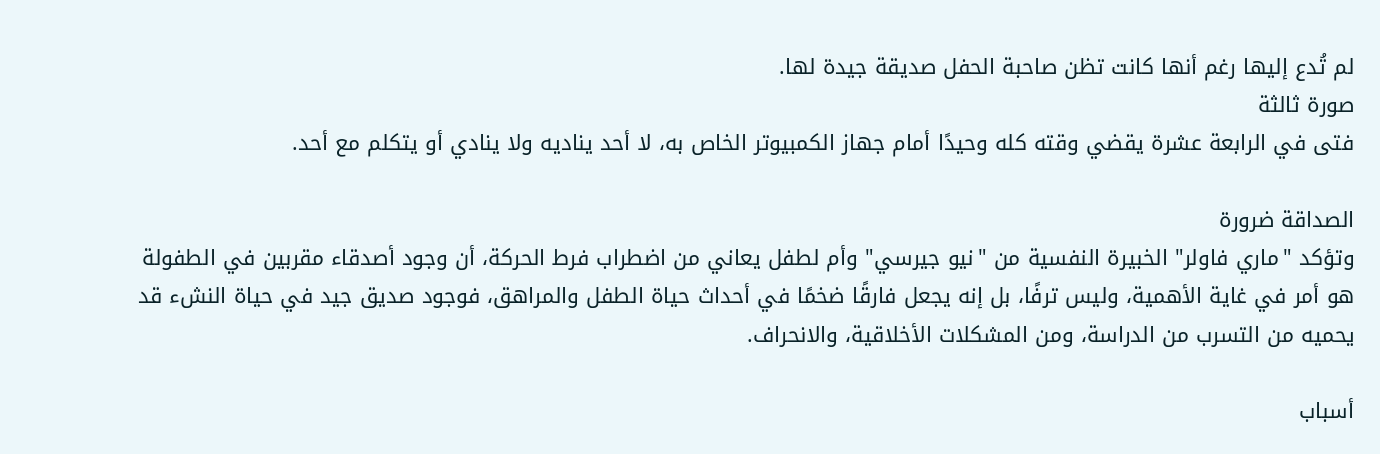لم تُدع إليها رغم أنها كانت تظن صاحبة الحفل صديقة جيدة لها.
صورة ثالثة
فتى في الرابعة عشرة يقضي وقته كله وحيدًا أمام جهاز الكمبيوتر الخاص به، لا أحد يناديه ولا ينادي أو يتكلم مع أحد.

الصداقة ضرورة
وتؤكد "ماري فاولر" الخبيرة النفسية من "نيو جيرسي" وأم لطفل يعاني من اضطراب فرط الحركة، أن وجود أصدقاء مقربين في الطفولة هو أمر في غاية الأهمية، وليس ترفًا، بل إنه يجعل فارقًا ضخمًا في أحداث حياة الطفل والمراهق، فوجود صديق جيد في حياة النشء قد يحميه من التسرب من الدراسة، ومن المشكلات الأخلاقية، والانحراف.

أسباب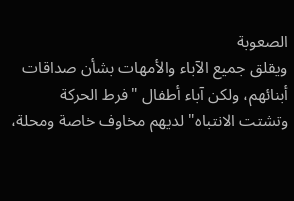الصعوبة
ويقلق جميع الآباء والأمهات بشأن صداقات أبنائهم، ولكن آباء أطفال "فرط الحركة وتشتت الانتباه" لديهم مخاوف خاصة ومحلة،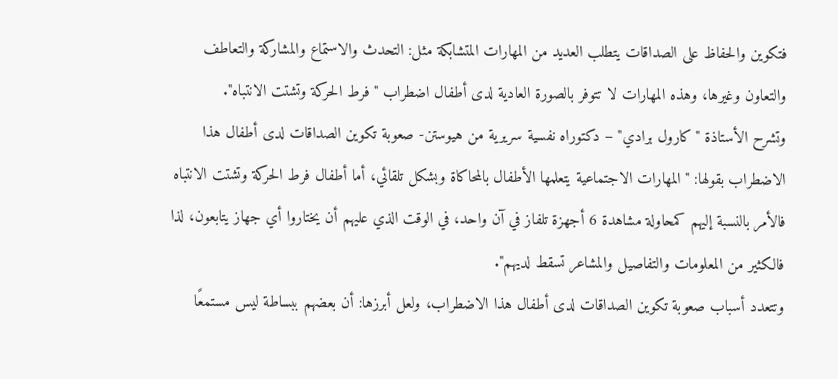فتكوين والحفاظ على الصداقات يتطلب العديد من المهارات المتشابكة مثل: التحدث والاستماع والمشاركة والتعاطف والتعاون وغيرها، وهذه المهارات لا تتوفر بالصورة العادية لدى أطفال اضطراب "فرط الحركة وتشتت الانتباه".
وتشرح الأستاذة "كارول برادي" – دكتوراه نفسية سريرية من هيوستن- صعوبة تكوين الصداقات لدى أطفال هذا الاضطراب بقولها: " المهارات الاجتماعية يتعلمها الأطفال بالمحاكاة وبشكل تلقائي، أما أطفال فرط الحركة وتشتت الانتباه فالأمر بالنسبة إليهم كمحاولة مشاهدة 6 أجهزة تلفاز في آن واحد، في الوقت الذي عليهم أن يختاروا أي جهاز يتابعون، لذا فالكثير من المعلومات والتفاصيل والمشاعر تسقط لديهم".
وتتعدد أسباب صعوبة تكوين الصداقات لدى أطفال هذا الاضطراب، ولعل أبرزها: أن بعضهم ببساطة ليس مستمعًا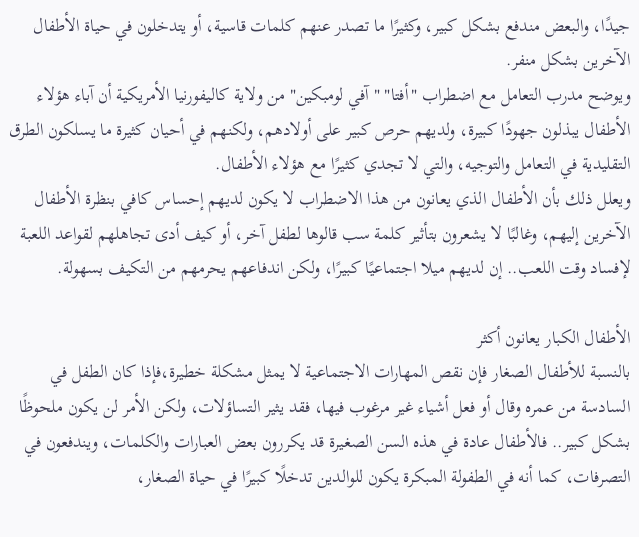جيدًا، والبعض مندفع بشكل كبير، وكثيرًا ما تصدر عنهم كلمات قاسية، أو يتدخلون في حياة الأطفال الآخرين بشكل منفر.
ويوضح مدرب التعامل مع اضطراب "أفتا" "آفي لومبكين" من ولاية كاليفورنيا الأمريكية أن آباء هؤلاء الأطفال يبذلون جهودًا كبيرة، ولديهم حرص كبير على أولادهم، ولكنهم في أحيان كثيرة ما يسلكون الطرق التقليدية في التعامل والتوجيه، والتي لا تجدي كثيرًا مع هؤلاء الأطفال.
ويعلل ذلك بأن الأطفال الذي يعانون من هذا الاضطراب لا يكون لديهم إحساس كافي بنظرة الأطفال الآخرين إليهم، وغالبًا لا يشعرون بتأثير كلمة سب قالوها لطفل آخر، أو كيف أدى تجاهلهم لقواعد اللعبة لإفساد وقت اللعب.. إن لديهم ميلا اجتماعيًا كبيرًا، ولكن اندفاعهم يحرمهم من التكيف بسهولة.

الأطفال الكبار يعانون أكثر
بالنسبة للأطفال الصغار فإن نقص المهارات الاجتماعية لا يمثل مشكلة خطيرة،فإذا كان الطفل في السادسة من عمره وقال أو فعل أشياء غير مرغوب فيها، فقد يثير التساؤلات، ولكن الأمر لن يكون ملحوظًا بشكل كبير.. فالأطفال عادة في هذه السن الصغيرة قد يكررون بعض العبارات والكلمات، ويندفعون في التصرفات، كما أنه في الطفولة المبكرة يكون للوالدين تدخلًا كبيرًا في حياة الصغار،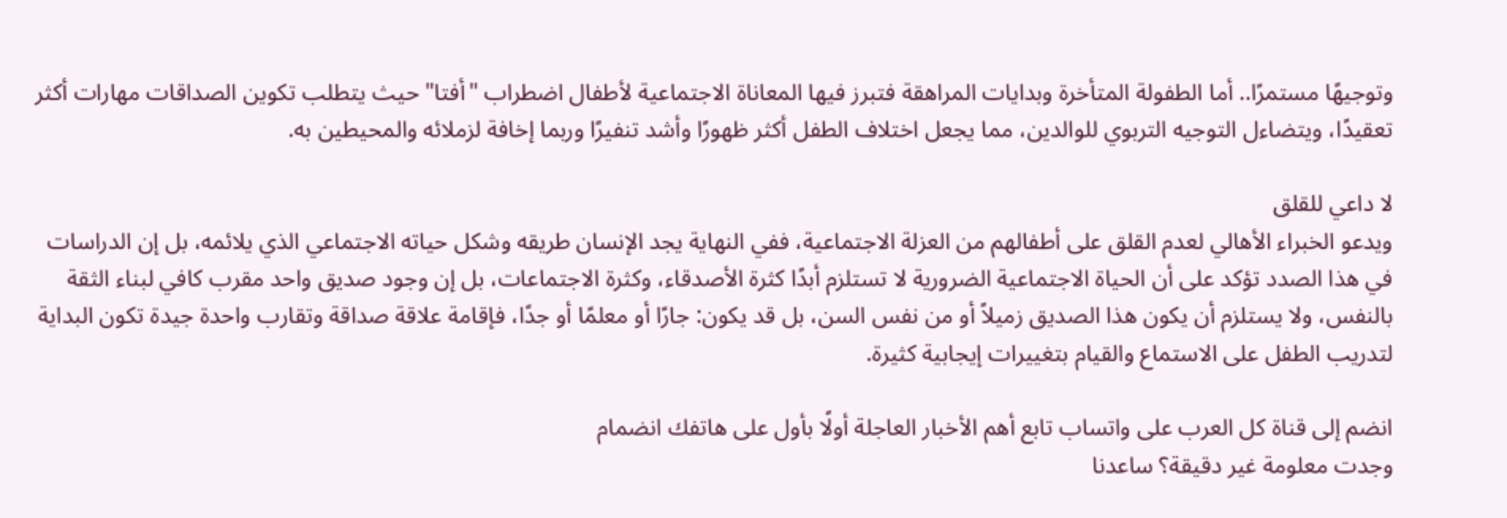وتوجيهًا مستمرًا.. أما الطفولة المتأخرة وبدايات المراهقة فتبرز فيها المعاناة الاجتماعية لأطفال اضطراب "أفتا" حيث يتطلب تكوين الصداقات مهارات أكثر تعقيدًا، ويتضاءل التوجيه التربوي للوالدين، مما يجعل اختلاف الطفل أكثر ظهورًا وأشد تنفيرًا وربما إخافة لزملائه والمحيطين به.

لا داعي للقلق
ويدعو الخبراء الأهالي لعدم القلق على أطفالهم من العزلة الاجتماعية، ففي النهاية يجد الإنسان طريقه وشكل حياته الاجتماعي الذي يلائمه، بل إن الدراسات في هذا الصدد تؤكد على أن الحياة الاجتماعية الضرورية لا تستلزم أبدًا كثرة الأصدقاء، وكثرة الاجتماعات، بل إن وجود صديق واحد مقرب كافي لبناء الثقة بالنفس، ولا يستلزم أن يكون هذا الصديق زميلاً أو من نفس السن، بل قد يكون: جارًا أو معلمًا أو جدًا، فإقامة علاقة صداقة وتقارب واحدة جيدة تكون البداية لتدريب الطفل على الاستماع والقيام بتغييرات إيجابية كثيرة.

انضم إلى قناة كل العرب على واتساب تابع أهم الأخبار العاجلة أولًا بأول على هاتفك انضمام
وجدت معلومة غير دقيقة؟ ساعدنا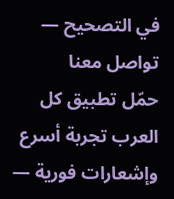في التصحيح — تواصل معنا
حمّل تطبيق كل العرب تجربة أسرع وإشعارات فورية —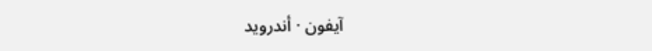آيفون · أندرويد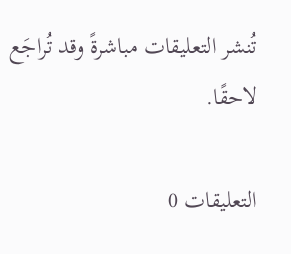تُنشر التعليقات مباشرةً وقد تُراجَع لاحقًا.

التعليقات 0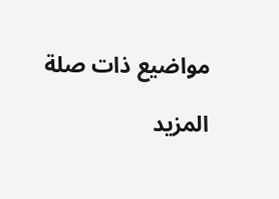مواضيع ذات صلة

المزيد